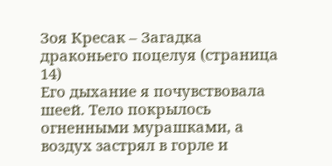Зоя Кресак – Загадка драконьего поцелуя (страница 14)
Его дыхание я почувствовала шеей. Тело покрылось огненными мурашками, а воздух застрял в горле и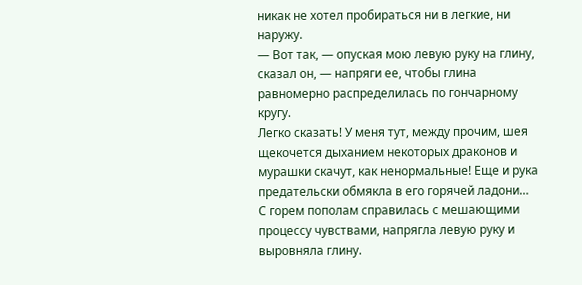никак не хотел пробираться ни в легкие, ни наружу.
— Вот так, — опуская мою левую руку на глину, сказал он, — напряги ее, чтобы глина равномерно распределилась по гончарному кругу.
Легко сказать! У меня тут, между прочим, шея щекочется дыханием некоторых драконов и мурашки скачут, как ненормальные! Еще и рука предательски обмякла в его горячей ладони…
С горем пополам справилась с мешающими процессу чувствами, напрягла левую руку и выровняла глину.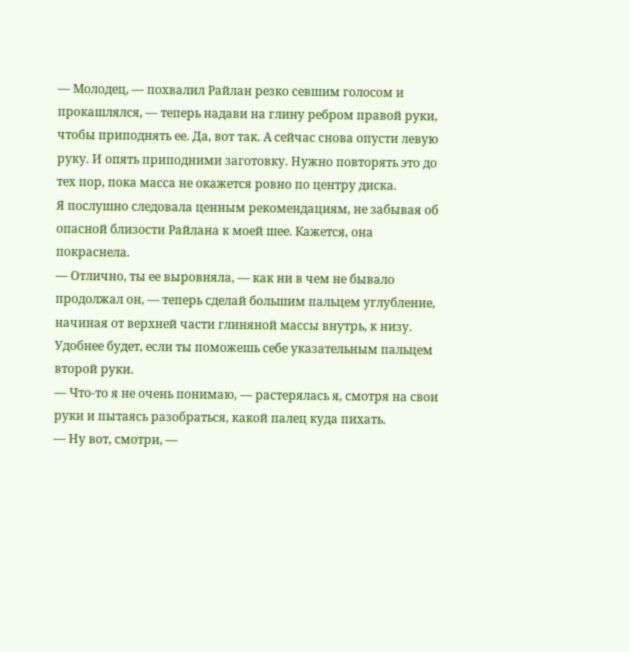— Молодец, — похвалил Райлан резко севшим голосом и прокашлялся, — теперь надави на глину ребром правой руки, чтобы приподнять ее. Да, вот так. А сейчас снова опусти левую руку. И опять приподними заготовку. Нужно повторять это до тех пор, пока масса не окажется ровно по центру диска.
Я послушно следовала ценным рекомендациям, не забывая об опасной близости Райлана к моей шее. Кажется, она покраснела.
— Отлично, ты ее выровняла, — как ни в чем не бывало продолжал он, — теперь сделай большим пальцем углубление, начиная от верхней части глиняной массы внутрь, к низу. Удобнее будет, если ты поможешь себе указательным пальцем второй руки.
— Что-то я не очень понимаю, — растерялась я, смотря на свои руки и пытаясь разобраться, какой палец куда пихать.
— Ну вот, смотри, —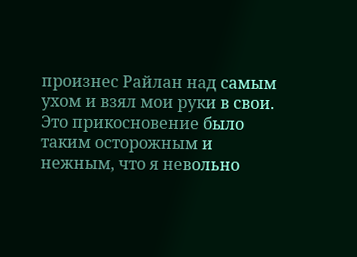произнес Райлан над самым ухом и взял мои руки в свои.
Это прикосновение было таким осторожным и нежным, что я невольно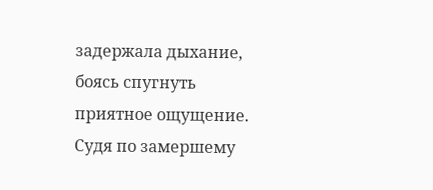задержала дыхание, боясь спугнуть приятное ощущение. Судя по замершему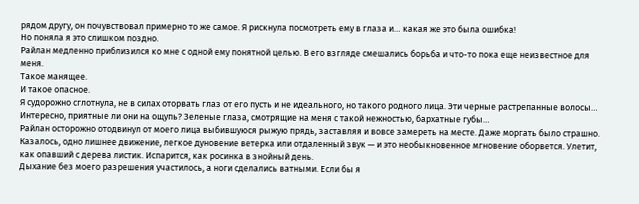рядом другу, он почувствовал примерно то же самое. Я рискнула посмотреть ему в глаза и… какая же это была ошибка!
Но поняла я это слишком поздно.
Райлан медленно приблизился ко мне с одной ему понятной целью. В его взгляде смешались борьба и что-то пока еще неизвестное для меня.
Такое манящее.
И такое опасное.
Я судорожно сглотнула, не в силах оторвать глаз от его пусть и не идеального, но такого родного лица. Эти черные растрепанные волосы… Интересно, приятные ли они на ощупь? Зеленые глаза, смотрящие на меня с такой нежностью, бархатные губы…
Райлан осторожно отодвинул от моего лица выбившуюся рыжую прядь, заставляя и вовсе замереть на месте. Даже моргать было страшно. Казалось, одно лишнее движение, легкое дуновение ветерка или отдаленный звук — и это необыкновенное мгновение оборвется. Улетит, как опавший с дерева листик. Испарится, как росинка в знойный день.
Дыхание без моего разрешения участилось, а ноги сделались ватными. Если бы я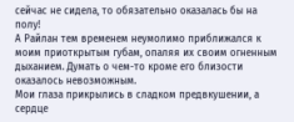сейчас не сидела, то обязательно оказалась бы на полу!
А Райлан тем временем неумолимо приближался к моим приоткрытым губам, опаляя их своим огненным дыханием. Думать о чем-то кроме его близости оказалось невозможным.
Мои глаза прикрылись в сладком предвкушении, а сердце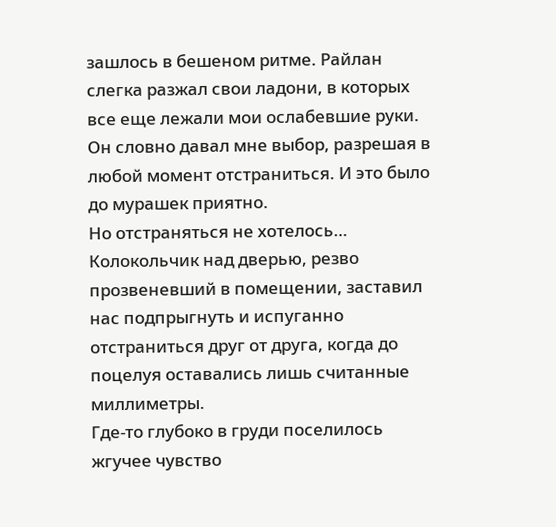зашлось в бешеном ритме. Райлан слегка разжал свои ладони, в которых все еще лежали мои ослабевшие руки. Он словно давал мне выбор, разрешая в любой момент отстраниться. И это было до мурашек приятно.
Но отстраняться не хотелось…
Колокольчик над дверью, резво прозвеневший в помещении, заставил нас подпрыгнуть и испуганно отстраниться друг от друга, когда до поцелуя оставались лишь считанные миллиметры.
Где-то глубоко в груди поселилось жгучее чувство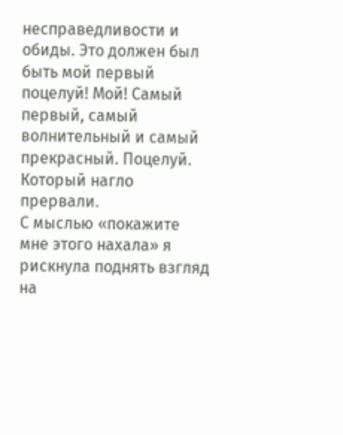несправедливости и обиды. Это должен был быть мой первый поцелуй! Мой! Самый первый, самый волнительный и самый прекрасный. Поцелуй.
Который нагло прервали.
С мыслью «покажите мне этого нахала» я рискнула поднять взгляд на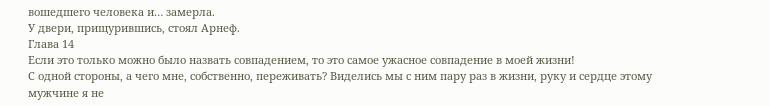вошедшего человека и… замерла.
У двери, прищурившись, стоял Арнеф.
Глава 14
Если это только можно было назвать совпадением, то это самое ужасное совпадение в моей жизни!
С одной стороны, а чего мне, собственно, переживать? Виделись мы с ним пару раз в жизни, руку и сердце этому мужчине я не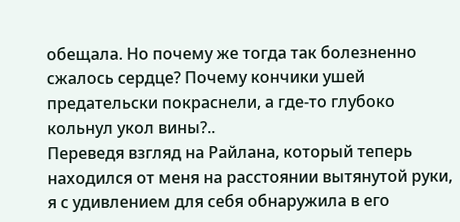обещала. Но почему же тогда так болезненно сжалось сердце? Почему кончики ушей предательски покраснели, а где-то глубоко кольнул укол вины?..
Переведя взгляд на Райлана, который теперь находился от меня на расстоянии вытянутой руки, я с удивлением для себя обнаружила в его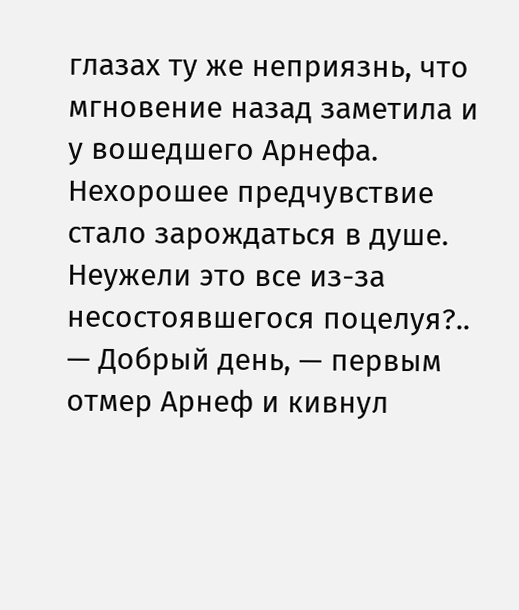глазах ту же неприязнь, что мгновение назад заметила и у вошедшего Арнефа.
Нехорошее предчувствие стало зарождаться в душе. Неужели это все из-за несостоявшегося поцелуя?..
— Добрый день, — первым отмер Арнеф и кивнул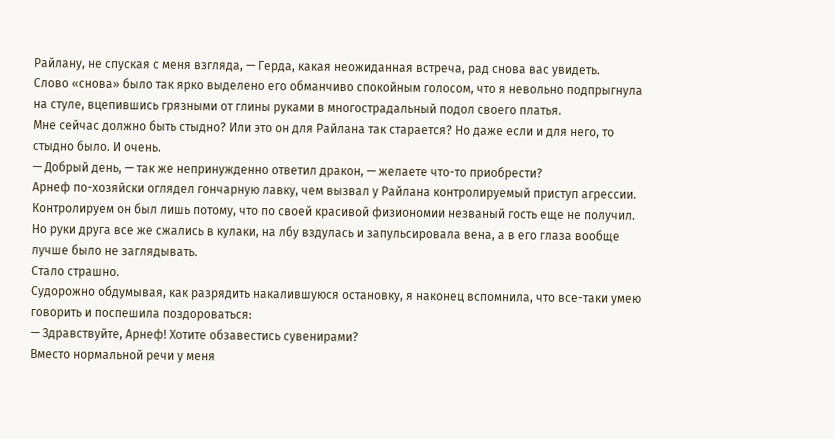Райлану, не спуская с меня взгляда, — Герда, какая неожиданная встреча, рад снова вас увидеть.
Слово «снова» было так ярко выделено его обманчиво спокойным голосом, что я невольно подпрыгнула на стуле, вцепившись грязными от глины руками в многострадальный подол своего платья.
Мне сейчас должно быть стыдно? Или это он для Райлана так старается? Но даже если и для него, то стыдно было. И очень.
— Добрый день, — так же непринужденно ответил дракон, — желаете что-то приобрести?
Арнеф по-хозяйски оглядел гончарную лавку, чем вызвал у Райлана контролируемый приступ агрессии.
Контролируем он был лишь потому, что по своей красивой физиономии незваный гость еще не получил. Но руки друга все же сжались в кулаки, на лбу вздулась и запульсировала вена, а в его глаза вообще лучше было не заглядывать.
Стало страшно.
Судорожно обдумывая, как разрядить накалившуюся остановку, я наконец вспомнила, что все-таки умею говорить и поспешила поздороваться:
— Здравствуйте, Арнеф! Хотите обзавестись сувенирами?
Вместо нормальной речи у меня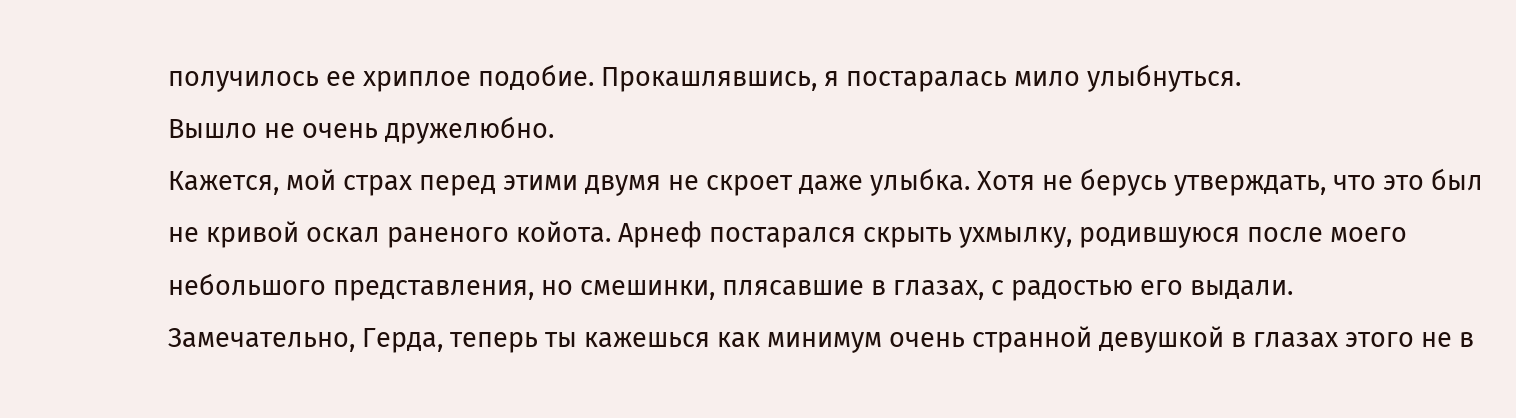получилось ее хриплое подобие. Прокашлявшись, я постаралась мило улыбнуться.
Вышло не очень дружелюбно.
Кажется, мой страх перед этими двумя не скроет даже улыбка. Хотя не берусь утверждать, что это был не кривой оскал раненого койота. Арнеф постарался скрыть ухмылку, родившуюся после моего небольшого представления, но смешинки, плясавшие в глазах, с радостью его выдали.
Замечательно, Герда, теперь ты кажешься как минимум очень странной девушкой в глазах этого не в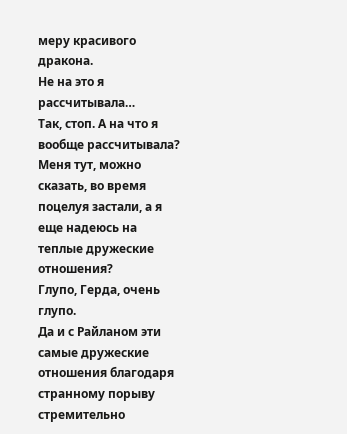меру красивого дракона.
Не на это я рассчитывала…
Так, стоп. А на что я вообще рассчитывала? Меня тут, можно сказать, во время поцелуя застали, а я еще надеюсь на теплые дружеские отношения?
Глупо, Герда, очень глупо.
Да и с Райланом эти самые дружеские отношения благодаря странному порыву стремительно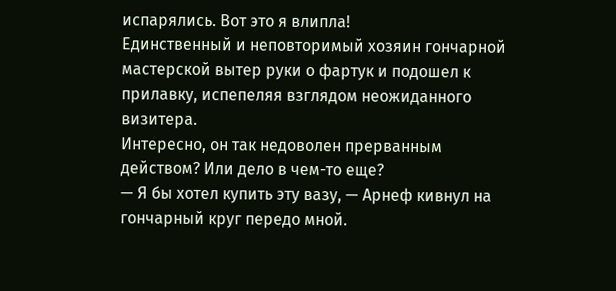испарялись. Вот это я влипла!
Единственный и неповторимый хозяин гончарной мастерской вытер руки о фартук и подошел к прилавку, испепеляя взглядом неожиданного визитера.
Интересно, он так недоволен прерванным действом? Или дело в чем-то еще?
— Я бы хотел купить эту вазу, — Арнеф кивнул на гончарный круг передо мной.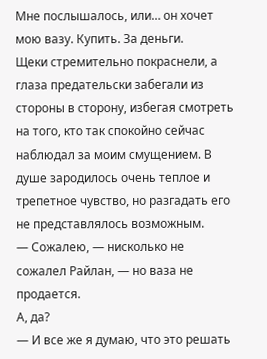Мне послышалось, или… он хочет мою вазу. Купить. За деньги.
Щеки стремительно покраснели, а глаза предательски забегали из стороны в сторону, избегая смотреть на того, кто так спокойно сейчас наблюдал за моим смущением. В душе зародилось очень теплое и трепетное чувство, но разгадать его не представлялось возможным.
— Сожалею, — нисколько не сожалел Райлан, — но ваза не продается.
А, да?
— И все же я думаю, что это решать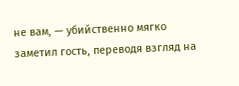не вам, — убийственно мягко заметил гость, переводя взгляд на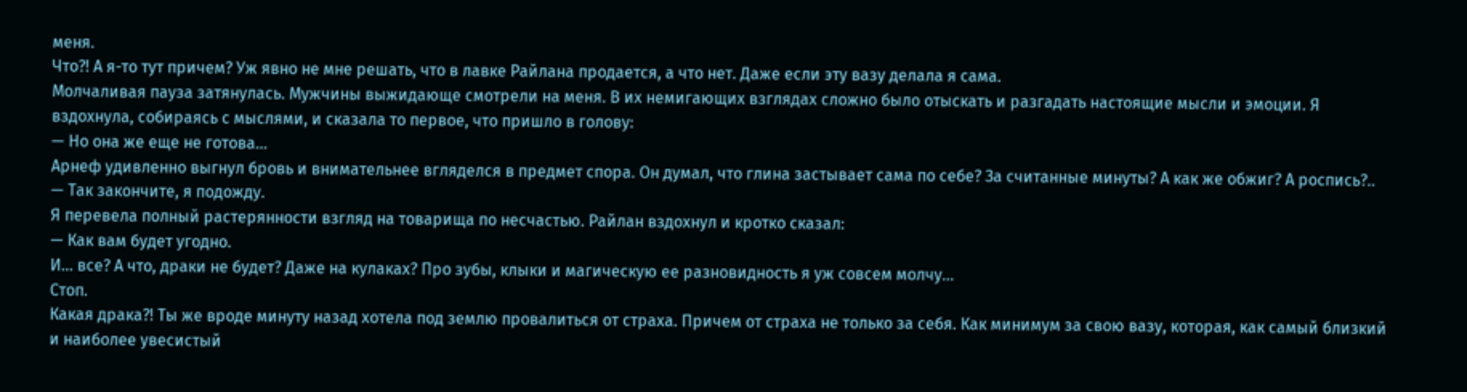меня.
Что?! А я-то тут причем? Уж явно не мне решать, что в лавке Райлана продается, а что нет. Даже если эту вазу делала я сама.
Молчаливая пауза затянулась. Мужчины выжидающе смотрели на меня. В их немигающих взглядах сложно было отыскать и разгадать настоящие мысли и эмоции. Я вздохнула, собираясь с мыслями, и сказала то первое, что пришло в голову:
— Но она же еще не готова…
Арнеф удивленно выгнул бровь и внимательнее вгляделся в предмет спора. Он думал, что глина застывает сама по себе? За считанные минуты? А как же обжиг? А роспись?..
— Так закончите, я подожду.
Я перевела полный растерянности взгляд на товарища по несчастью. Райлан вздохнул и кротко сказал:
— Как вам будет угодно.
И… все? А что, драки не будет? Даже на кулаках? Про зубы, клыки и магическую ее разновидность я уж совсем молчу…
Стоп.
Какая драка?! Ты же вроде минуту назад хотела под землю провалиться от страха. Причем от страха не только за себя. Как минимум за свою вазу, которая, как самый близкий и наиболее увесистый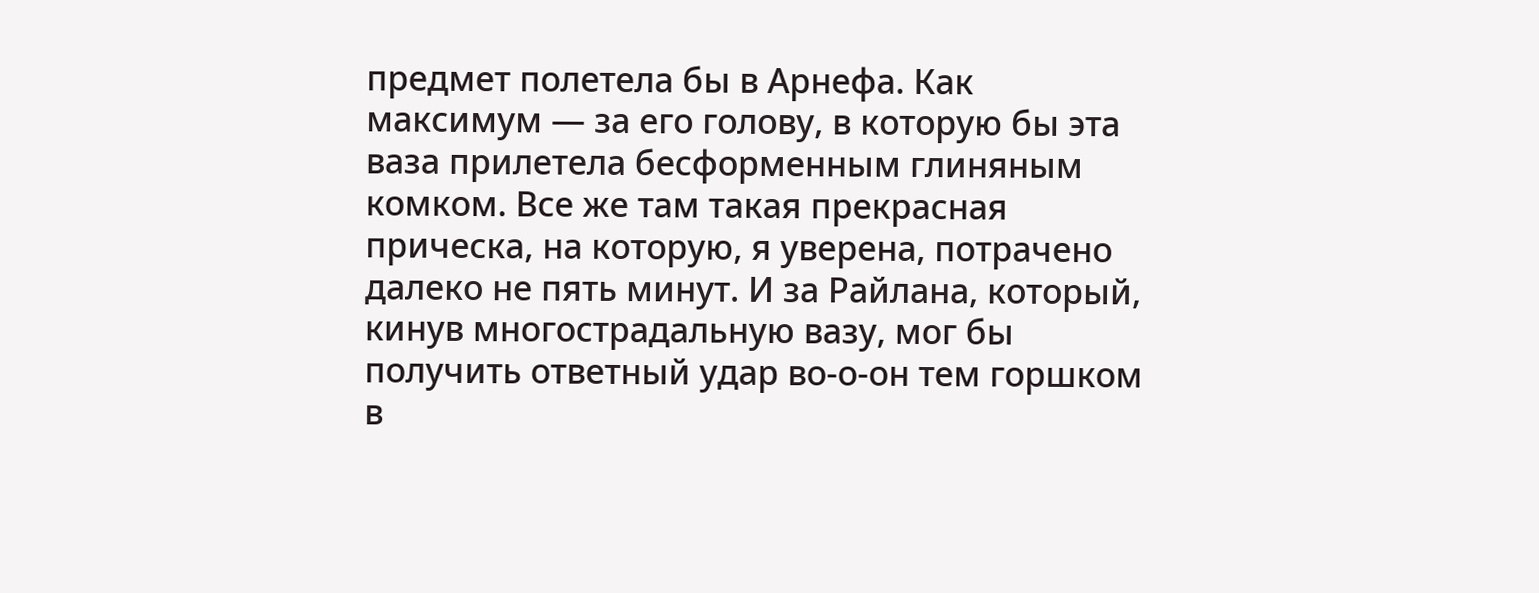предмет полетела бы в Арнефа. Как максимум — за его голову, в которую бы эта ваза прилетела бесформенным глиняным комком. Все же там такая прекрасная прическа, на которую, я уверена, потрачено далеко не пять минут. И за Райлана, который, кинув многострадальную вазу, мог бы получить ответный удар во-о-он тем горшком в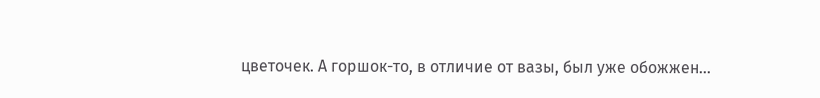цветочек. А горшок-то, в отличие от вазы, был уже обожжен…